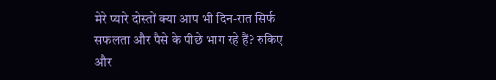मेरे प्यारे दोस्तों क्या आप भी दिन-रात सिर्फ सफलता और पैसे के पीछे भाग रहे हैं? रुकिए और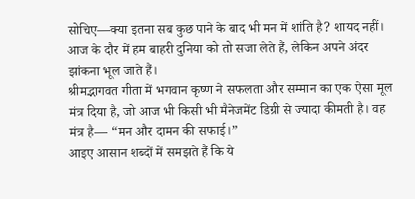सोचिए—क्या इतना सब कुछ पाने के बाद भी मन में शांति है? शायद नहीं। आज के दौर में हम बाहरी दुनिया को तो सजा लेते हैं, लेकिन अपने अंदर झांकना भूल जाते हैं।
श्रीमद्भागवत गीता में भगवान कृष्ण ने सफलता और सम्मान का एक ऐसा मूल मंत्र दिया है, जो आज भी किसी भी मैनेजमेंट डिग्री से ज्यादा कीमती है। वह मंत्र है— “मन और दामन की सफाई।”
आइए आसान शब्दों में समझते हैं कि ये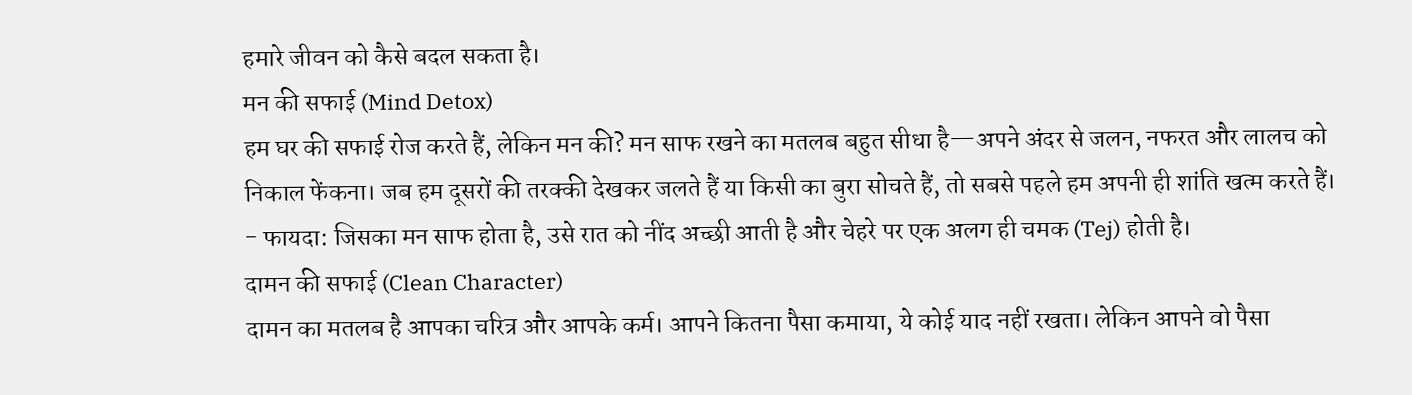हमारे जीवन को कैसे बदल सकता है।
मन की सफाई (Mind Detox)
हम घर की सफाई रोज करते हैं, लेकिन मन की? मन साफ रखने का मतलब बहुत सीधा है—अपने अंदर से जलन, नफरत और लालच को निकाल फेंकना। जब हम दूसरों की तरक्की देखकर जलते हैं या किसी का बुरा सोचते हैं, तो सबसे पहले हम अपनी ही शांति खत्म करते हैं।
- फायदा: जिसका मन साफ होता है, उसे रात को नींद अच्छी आती है और चेहरे पर एक अलग ही चमक (Tej) होती है।
दामन की सफाई (Clean Character)
दामन का मतलब है आपका चरित्र और आपके कर्म। आपने कितना पैसा कमाया, ये कोई याद नहीं रखता। लेकिन आपने वो पैसा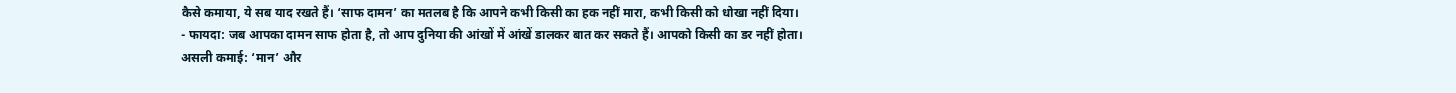कैसे कमाया, ये सब याद रखते हैं। ‘साफ दामन’ का मतलब है कि आपने कभी किसी का हक नहीं मारा, कभी किसी को धोखा नहीं दिया।
- फायदा: जब आपका दामन साफ होता है, तो आप दुनिया की आंखों में आंखें डालकर बात कर सकते हैं। आपको किसी का डर नहीं होता।
असली कमाई: ‘मान’ और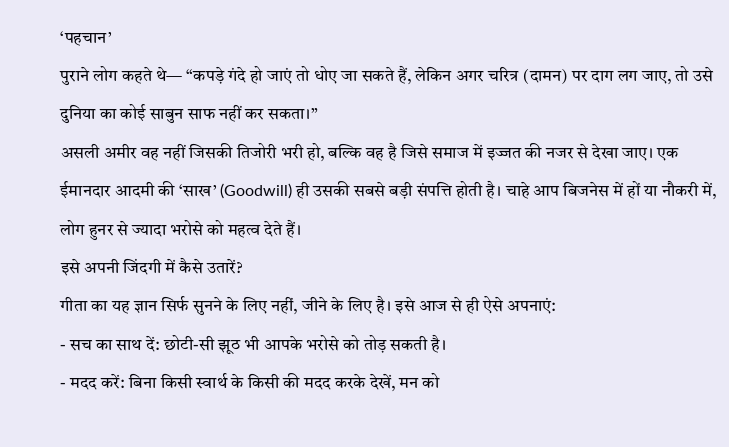‘पहचान’
पुराने लोग कहते थे— “कपड़े गंदे हो जाएं तो धोए जा सकते हैं, लेकिन अगर चरित्र (दामन) पर दाग लग जाए, तो उसे दुनिया का कोई साबुन साफ नहीं कर सकता।”
असली अमीर वह नहीं जिसकी तिजोरी भरी हो, बल्कि वह है जिसे समाज में इज्जत की नजर से देखा जाए। एक ईमानदार आदमी की ‘साख’ (Goodwill) ही उसकी सबसे बड़ी संपत्ति होती है। चाहे आप बिजनेस में हों या नौकरी में, लोग हुनर से ज्यादा भरोसे को महत्व देते हैं।
इसे अपनी जिंदगी में कैसे उतारें?
गीता का यह ज्ञान सिर्फ सुनने के लिए नहीं, जीने के लिए है। इसे आज से ही ऐसे अपनाएं:
- सच का साथ दें: छोटी-सी झूठ भी आपके भरोसे को तोड़ सकती है।
- मदद करें: बिना किसी स्वार्थ के किसी की मदद करके देखें, मन को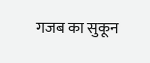गजब का सुकून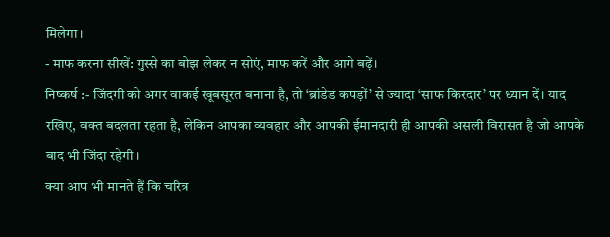मिलेगा।
- माफ करना सीखें: गुस्से का बोझ लेकर न सोएं, माफ करें और आगे बढ़ें।
निष्कर्ष :- जिंदगी को अगर वाकई खूबसूरत बनाना है, तो ‘ब्रांडेड कपड़ों’ से ज्यादा ‘साफ किरदार’ पर ध्यान दें। याद रखिए, वक्त बदलता रहता है, लेकिन आपका व्यवहार और आपकी ईमानदारी ही आपकी असली विरासत है जो आपके बाद भी जिंदा रहेगी।
क्या आप भी मानते हैं कि चरित्र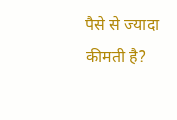पैसे से ज्यादा कीमती है?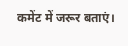कमेंट में जरूर बताएं।